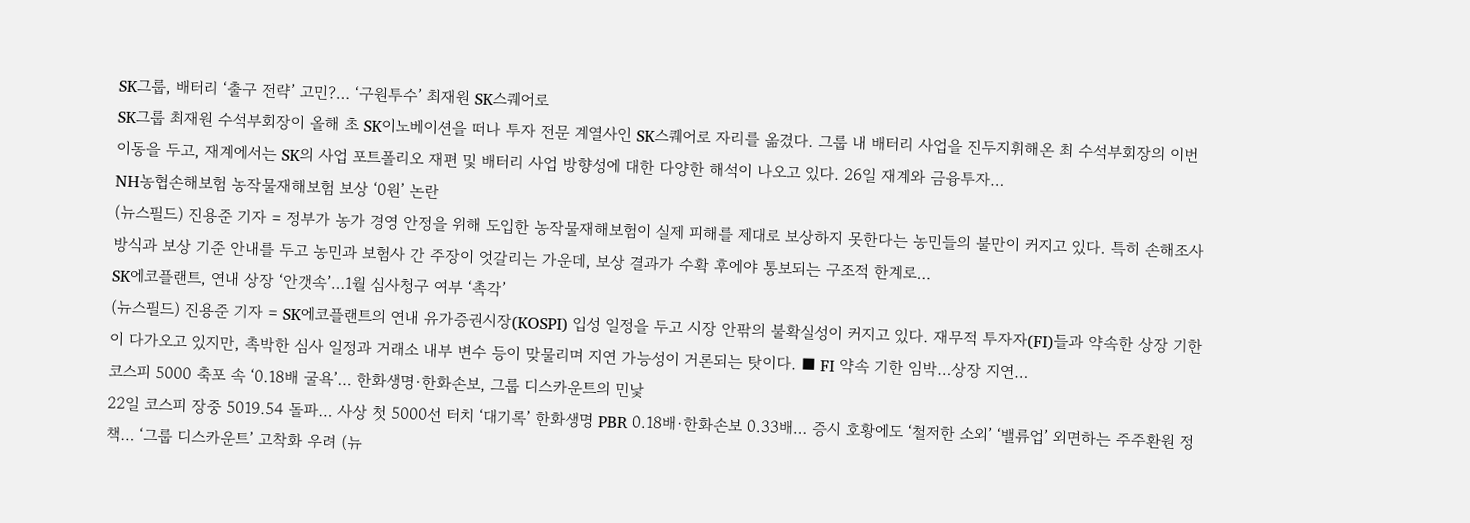SK그룹, 배터리 ‘출구 전략’ 고민?… ‘구원투수’ 최재원 SK스퀘어로
SK그룹 최재원 수석부회장이 올해 초 SK이노베이션을 떠나 투자 전문 계열사인 SK스퀘어로 자리를 옮겼다. 그룹 내 배터리 사업을 진두지휘해온 최 수석부회장의 이번 이동을 두고, 재계에서는 SK의 사업 포트폴리오 재편 및 배터리 사업 방향성에 대한 다양한 해석이 나오고 있다. 26일 재계와 금융투자…
NH농협손해보험 농작물재해보험 보상 ‘0원’ 논란
(뉴스필드) 진용준 기자 = 정부가 농가 경영 안정을 위해 도입한 농작물재해보험이 실제 피해를 제대로 보상하지 못한다는 농민들의 불만이 커지고 있다. 특히 손해조사 방식과 보상 기준 안내를 두고 농민과 보험사 간 주장이 엇갈리는 가운데, 보상 결과가 수확 후에야 통보되는 구조적 한계로…
SK에코플랜트, 연내 상장 ‘안갯속’…1월 심사청구 여부 ‘촉각’
(뉴스필드) 진용준 기자 = SK에코플랜트의 연내 유가증권시장(KOSPI) 입성 일정을 두고 시장 안팎의 불확실성이 커지고 있다. 재무적 투자자(FI)들과 약속한 상장 기한이 다가오고 있지만, 촉박한 심사 일정과 거래소 내부 변수 등이 맞물리며 지연 가능성이 거론되는 탓이다. ■ FI 약속 기한 임박…상장 지연…
코스피 5000 축포 속 ‘0.18배 굴욕’… 한화생명·한화손보, 그룹 디스카운트의 민낯
22일 코스피 장중 5019.54 돌파… 사상 첫 5000선 터치 ‘대기록’ 한화생명 PBR 0.18배·한화손보 0.33배… 증시 호황에도 ‘철저한 소외’ ‘밸류업’ 외면하는 주주환원 정책… ‘그룹 디스카운트’ 고착화 우려 (뉴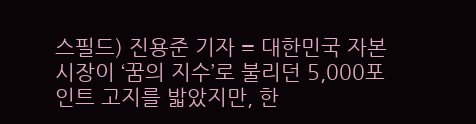스필드) 진용준 기자 = 대한민국 자본시장이 ‘꿈의 지수’로 불리던 5,000포인트 고지를 밟았지만, 한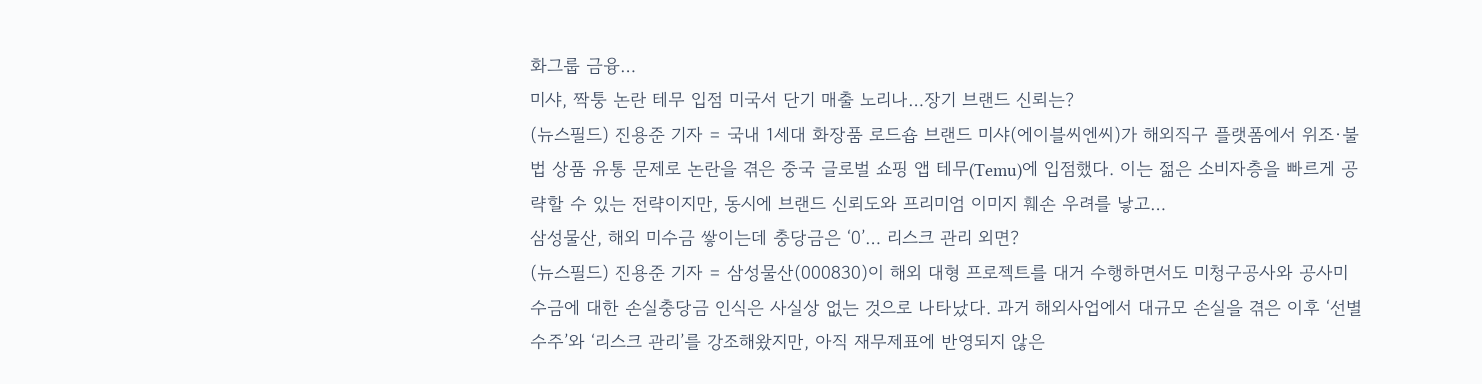화그룹 금융…
미샤, 짝퉁 논란 테무 입점 미국서 단기 매출 노리나…장기 브랜드 신뢰는?
(뉴스필드) 진용준 기자 = 국내 1세대 화장품 로드숍 브랜드 미샤(에이블씨엔씨)가 해외직구 플랫폼에서 위조·불법 상품 유통 문제로 논란을 겪은 중국 글로벌 쇼핑 앱 테무(Temu)에 입점했다. 이는 젊은 소비자층을 빠르게 공략할 수 있는 전략이지만, 동시에 브랜드 신뢰도와 프리미엄 이미지 훼손 우려를 낳고…
삼성물산, 해외 미수금 쌓이는데 충당금은 ‘0’… 리스크 관리 외면?
(뉴스필드) 진용준 기자 = 삼성물산(000830)이 해외 대형 프로젝트를 대거 수행하면서도 미청구공사와 공사미수금에 대한 손실충당금 인식은 사실상 없는 것으로 나타났다. 과거 해외사업에서 대규모 손실을 겪은 이후 ‘선별 수주’와 ‘리스크 관리’를 강조해왔지만, 아직 재무제표에 반영되지 않은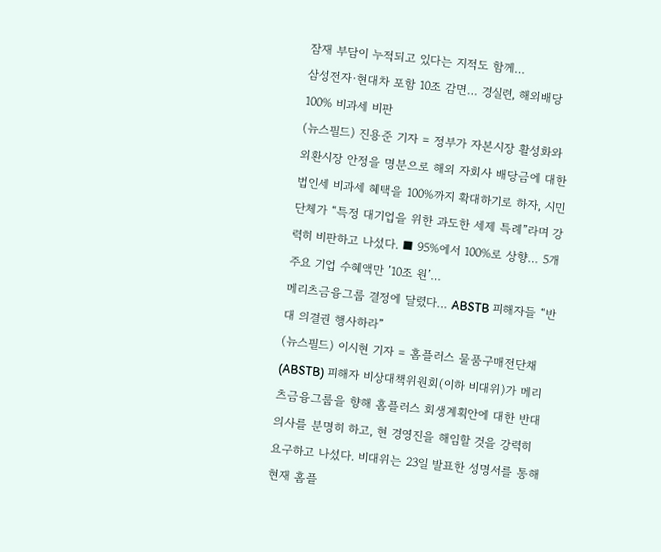잠재 부담이 누적되고 있다는 지적도 함께…
삼성전자·현대차 포함 10조 감면… 경실련, 해외배당 100% 비과세 비판
(뉴스필드) 진용준 기자 = 정부가 자본시장 활성화와 외환시장 안정을 명분으로 해외 자회사 배당금에 대한 법인세 비과세 혜택을 100%까지 확대하기로 하자, 시민단체가 “특정 대기업을 위한 과도한 세제 특례”라며 강력히 비판하고 나섰다. ■ 95%에서 100%로 상향… 5개 주요 기업 수혜액만 ’10조 원’…
메리츠금융그룹 결정에 달렸다… ABSTB 피해자들 “반대 의결권 행사하라”
(뉴스필드) 이시현 기자 = 홈플러스 물품구매전단채(ABSTB) 피해자 비상대책위원회(이하 비대위)가 메리츠금융그룹을 향해 홈플러스 회생계획안에 대한 반대 의사를 분명히 하고, 현 경영진을 해임할 것을 강력히 요구하고 나섰다. 비대위는 23일 발표한 성명서를 통해 현재 홈플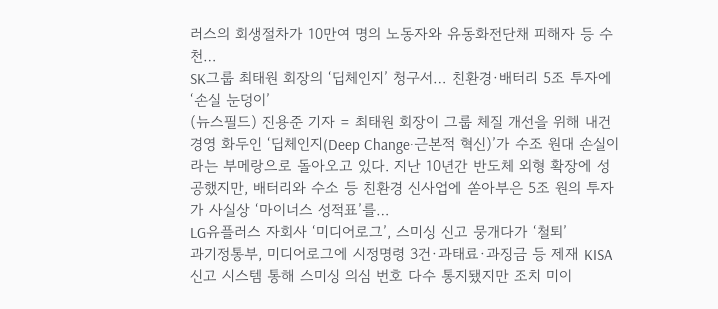러스의 회생절차가 10만여 명의 노동자와 유동화전단채 피해자 등 수천…
SK그룹 최태원 회장의 ‘딥체인지’ 청구서… 친환경·배터리 5조 투자에 ‘손실 눈덩이’
(뉴스필드) 진용준 기자 = 최태원 회장이 그룹 체질 개선을 위해 내건 경영 화두인 ‘딥체인지(Deep Change·근본적 혁신)’가 수조 원대 손실이라는 부메랑으로 돌아오고 있다. 지난 10년간 반도체 외형 확장에 성공했지만, 배터리와 수소 등 친환경 신사업에 쏟아부은 5조 원의 투자가 사실상 ‘마이너스 성적표’를…
LG유플러스 자회사 ‘미디어로그’, 스미싱 신고 뭉개다가 ‘철퇴’
과기정통부, 미디어로그에 시정명령 3건·과태료·과징금 등 제재 KISA 신고 시스템 통해 스미싱 의심 번호 다수 통지됐지만 조치 미이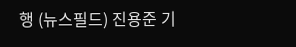행 (뉴스필드) 진용준 기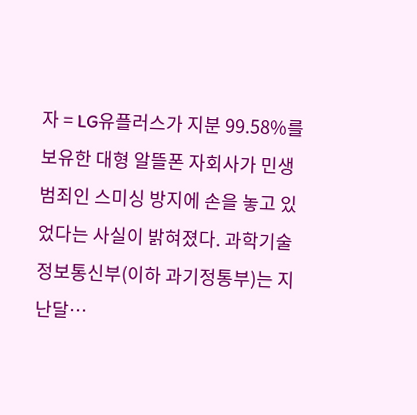자 = LG유플러스가 지분 99.58%를 보유한 대형 알뜰폰 자회사가 민생 범죄인 스미싱 방지에 손을 놓고 있었다는 사실이 밝혀졌다. 과학기술정보통신부(이하 과기정통부)는 지난달…